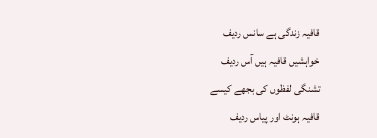قافیہ زندگی ہے سانس ردیف
خواہشیں قافیہ ہیں آس ردیف
تشنگی لفظوں کی بجھے کیسے
قافیہ ہونٹ اور پیاس ردیف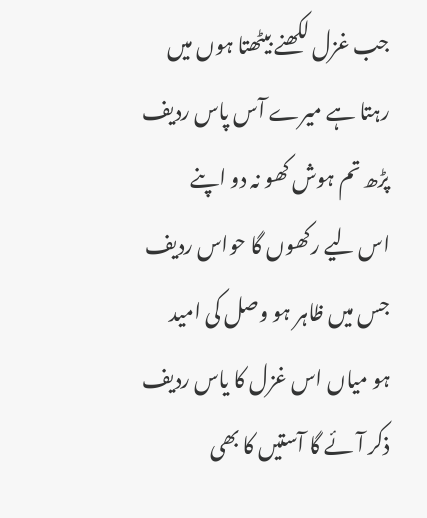جب غزل لکھنے بیٹھتا ہوں میں
رہتا ہے میرے آس پاس ردیف
پڑھ تم ہوش کھو نہ دو اپنے
اس لیے رکھوں گا حواس ردیف
جس میں ظاہر ہو وصل کی امید
ہو میاں اس غزل کا یاس ردیف
ذکر آئے گا آستیں کا بھی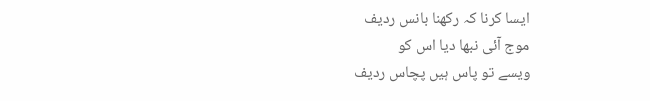ایسا کرنا کہ رکھنا بانس ردیف
موج آئی نبھا دیا اس کو
ویسے تو پاس ہیں پچاس ردیف